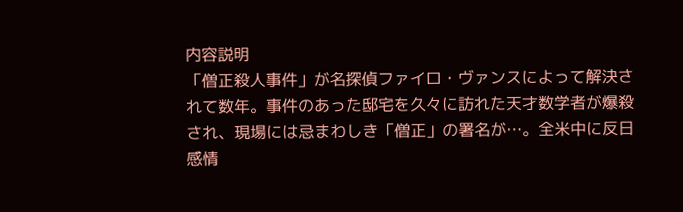内容説明
「僧正殺人事件」が名探偵ファイロ・ヴァンスによって解決されて数年。事件のあった邸宅を久々に訪れた天才数学者が爆殺され、現場には忌まわしき「僧正」の署名が…。全米中に反日感情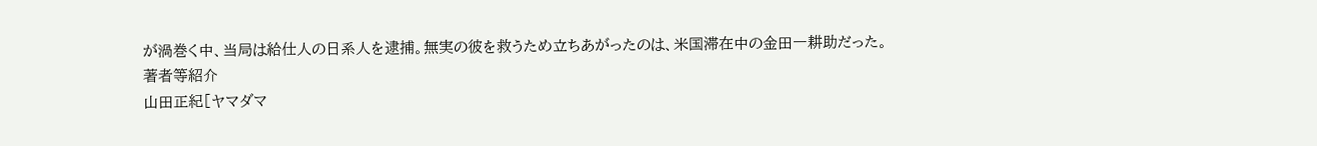が渦巻く中、当局は給仕人の日系人を逮捕。無実の彼を救うため立ちあがったのは、米国滞在中の金田一耕助だった。
著者等紹介
山田正紀[ヤマダマ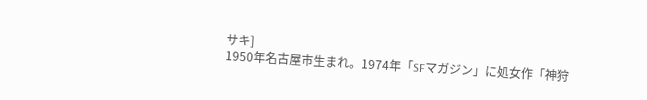サキ]
1950年名古屋市生まれ。1974年「SFマガジン」に処女作「神狩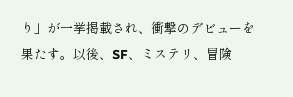り」が一挙掲載され、衝撃のデビューを果たす。以後、SF、ミステリ、冒険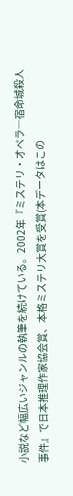小説など幅広いジャンルの執筆を続けている。2002年『ミステリ・オペラ―宿命城殺人事件』で日本推理作家協会賞、本格ミステリ大賞を受賞(本データはこの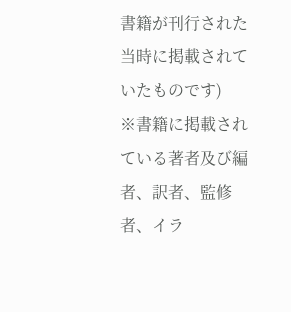書籍が刊行された当時に掲載されていたものです)
※書籍に掲載されている著者及び編者、訳者、監修者、イラ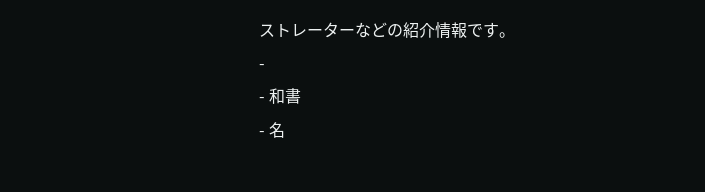ストレーターなどの紹介情報です。
-
- 和書
- 名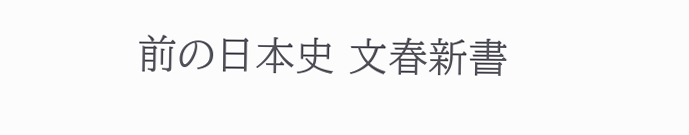前の日本史 文春新書